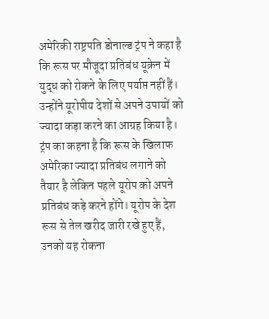अमेरिकी राष्ट्रपति डोनाल्ड ट्रंप ने कहा है कि रूस पर मौजूदा प्रतिबंध यूक्रेन में युद्ध को रोकने के लिए पर्याप्त नहीं हैं। उन्होंने यूरोपीय देशों से अपने उपायों को ज्यादा कड़ा करने का आग्रह किया है। ट्रंप का कहना है कि रूस के खिलाफ अमेरिका ज्यादा प्रतिबंध लगाने को तैयार है लेकिन पहले यूरोप को अपने प्रतिबंध कड़े करने होंगे। यूरोप के देश रूस से तेल खरीद जारी रखे हुए हैं, उनको यह रोकना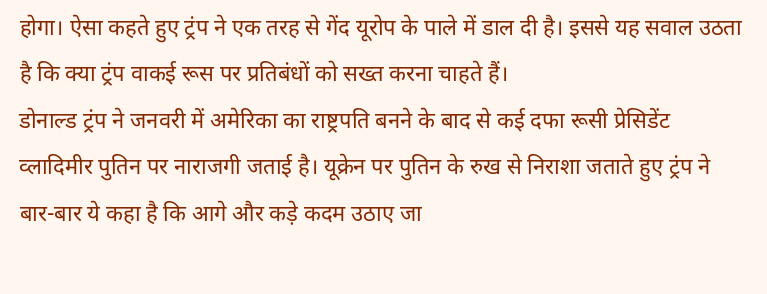होगा। ऐसा कहते हुए ट्रंप ने एक तरह से गेंद यूरोप के पाले में डाल दी है। इससे यह सवाल उठता है कि क्या ट्रंप वाकई रूस पर प्रतिबंधों को सख्त करना चाहते हैं।
डोनाल्ड ट्रंप ने जनवरी में अमेरिका का राष्ट्रपति बनने के बाद से कई दफा रूसी प्रेसिडेंट व्लादिमीर पुतिन पर नाराजगी जताई है। यूक्रेन पर पुतिन के रुख से निराशा जताते हुए ट्रंप ने बार-बार ये कहा है कि आगे और कड़े कदम उठाए जा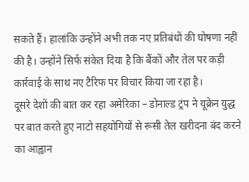सकते हैं। हालांकि उन्होंने अभी तक नए प्रतिबंधों की घोषणा नहीं की है। उन्होंने सिर्फ संकेत दिया है कि बैंकों और तेल पर कड़ी कार्रवाई के साथ नए टैरिफ पर विचार किया जा रहा है।
दूसरे देशों की बात कर रहा अमेरिका – डोनाल्ड ट्रंप ने यूक्रेन युद्ध पर बात करते हुए नाटो सहयोगियों से रूसी तेल खरीदना बंद करने का आह्वान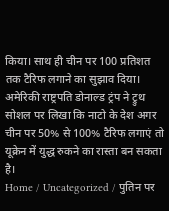किया। साथ ही चीन पर 100 प्रतिशत तक टैरिफ लगाने का सुझाव दिया। अमेरिकी राष्ट्रपति डोनाल्ड ट्रंप ने ट्रुथ सोशल पर लिखा कि नाटो के देश अगर चीन पर 50% से 100% टैरिफ लगाएं तो यूक्रेन में युद्ध रुकने का रास्ता बन सकता है।
Home / Uncategorized / पुतिन पर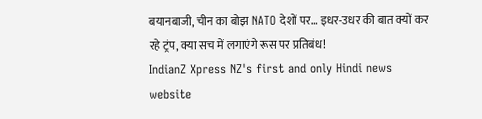बयानबाजी, चीन का बोझ NATO देशों पर… इधर-उधर की बात क्यों कर रहे ट्रंप, क्या सच में लगाएंगे रूस पर प्रतिबंध!
IndianZ Xpress NZ's first and only Hindi news website